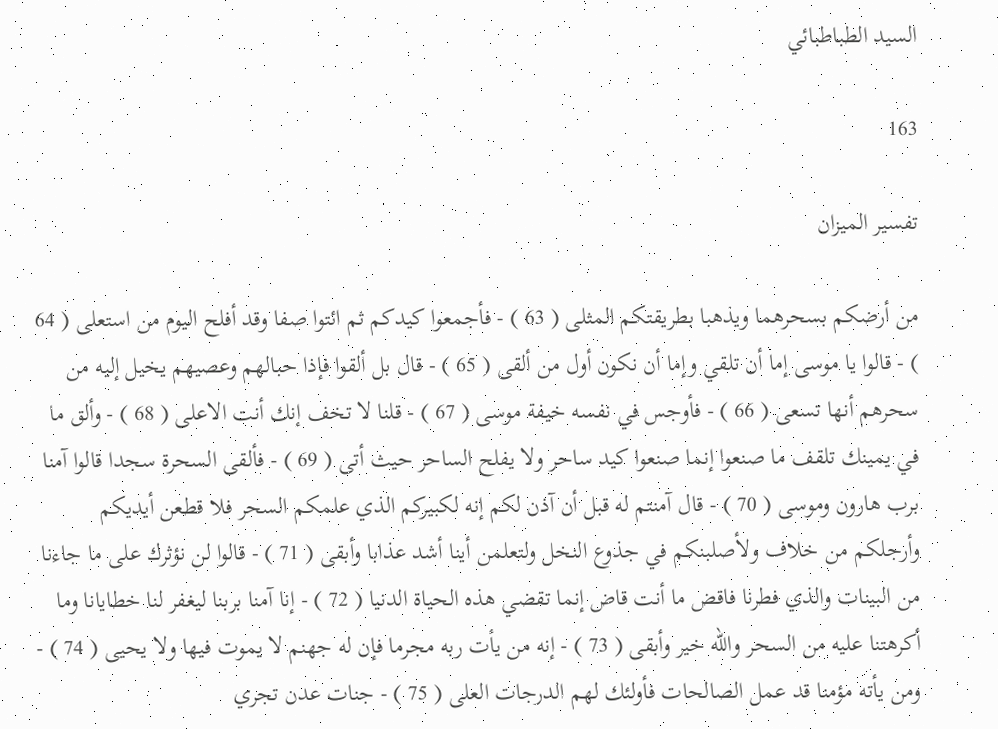السيد الطباطبائي

163

تفسير الميزان

من أرضكم بسحرهما ويذهبا بطريقتكم المثلى ( 63 ) - فأجمعوا كيدكم ثم ائتوا صفا وقد أفلح اليوم من استعلى ( 64 ) - قالوا يا موسى إما أن تلقي وإما أن نكون أول من ألقى ( 65 ) - قال بل ألقوا فإذا حبالهم وعصيهم يخيل إليه من سحرهم أنها تسعى ( 66 ) - فأوجس في نفسه خيفة موسى ( 67 ) - قلنا لا تخف إنك أنت الاعلى ( 68 ) - وألق ما في يمينك تلقف ما صنعوا إنما صنعوا كيد ساحر ولا يفلح الساحر حيث أتى ( 69 ) - فألقى السحرة سجدا قالوا آمنا برب هارون وموسى ( 70 ) - قال آمنتم له قبل أن آذن لكم إنه لكبيركم الذي علمكم السحر فلا قطعن أيديكم وأرجلكم من خلاف ولأصلبنكم في جذوع النخل ولتعلمن أينا أشد عذابا وأبقى ( 71 ) - قالوا لن نؤثرك على ما جاءنا من البينات والذي فطرنا فاقض ما أنت قاض إنما تقضي هذه الحياة الدنيا ( 72 ) - إنا آمنا بربنا ليغفر لنا خطايانا وما أكرهتنا عليه من السحر والله خير وأبقى ( 73 ) - إنه من يأت ربه مجرما فإن له جهنم لا يموت فيها ولا يحيى ( 74 ) - ومن يأته مؤمنا قد عمل الصالحات فأولئك لهم الدرجات العلى ( 75 ) - جنات عدن تجري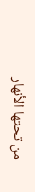من تحتها الأنهار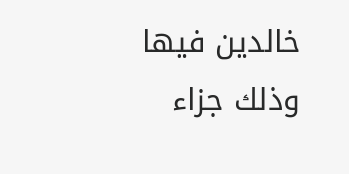خالدين فيها وذلك جزاء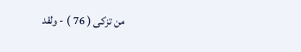من تزكى ( 76 ) - ولقد